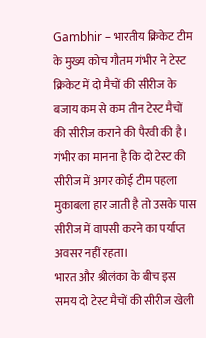Gambhir – भारतीय क्रिकेट टीम के मुख्य कोच गौतम गंभीर ने टेस्ट क्रिकेट में दो मैचों की सीरीज के बजाय कम से कम तीन टेस्ट मैचों की सीरीज कराने की पैरवी की है। गंभीर का मानना है कि दो टेस्ट की सीरीज में अगर कोई टीम पहला मुकाबला हार जाती है तो उसके पास सीरीज में वापसी करने का पर्याप्त अवसर नहीं रहता।
भारत और श्रीलंका के बीच इस समय दो टेस्ट मैचों की सीरीज खेली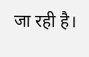जा रही है।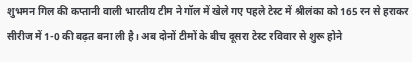शुभमन गिल की कप्तानी वाली भारतीय टीम ने गॉल में खेले गए पहले टेस्ट में श्रीलंका को 165 रन से हराकर सीरीज में 1-0 की बढ़त बना ली है। अब दोनों टीमों के बीच दूसरा टेस्ट रविवार से शुरू होने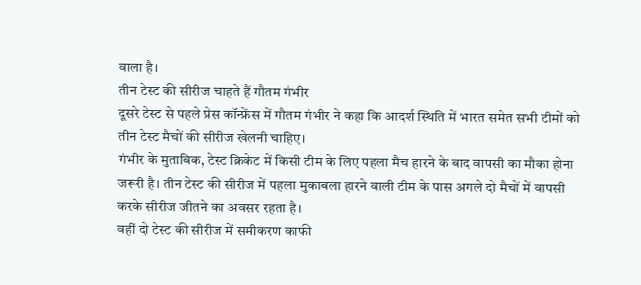वाला है।
तीन टेस्ट की सीरीज चाहते हैं गौतम गंभीर
दूसरे टेस्ट से पहले प्रेस कॉन्फ्रेंस में गौतम गंभीर ने कहा कि आदर्श स्थिति में भारत समेत सभी टीमों को तीन टेस्ट मैचों की सीरीज खेलनी चाहिए।
गंभीर के मुताबिक, टेस्ट क्रिकेट में किसी टीम के लिए पहला मैच हारने के बाद वापसी का मौका होना जरूरी है। तीन टेस्ट की सीरीज में पहला मुकाबला हारने वाली टीम के पास अगले दो मैचों में वापसी करके सीरीज जीतने का अवसर रहता है।
वहीं दो टेस्ट की सीरीज में समीकरण काफी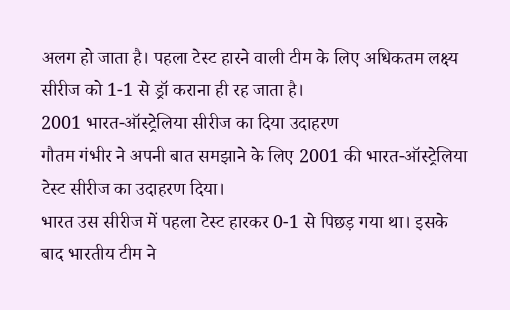अलग हो जाता है। पहला टेस्ट हारने वाली टीम के लिए अधिकतम लक्ष्य सीरीज को 1-1 से ड्रॉ कराना ही रह जाता है।
2001 भारत-ऑस्ट्रेलिया सीरीज का दिया उदाहरण
गौतम गंभीर ने अपनी बात समझाने के लिए 2001 की भारत-ऑस्ट्रेलिया टेस्ट सीरीज का उदाहरण दिया।
भारत उस सीरीज में पहला टेस्ट हारकर 0-1 से पिछड़ गया था। इसके बाद भारतीय टीम ने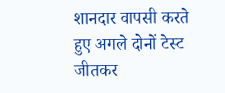शानदार वापसी करते हुए अगले दोनों टेस्ट जीतकर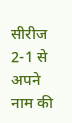सीरीज 2-1 से अपने नाम की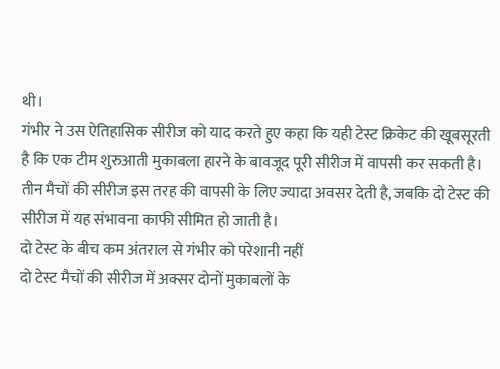थी।
गंभीर ने उस ऐतिहासिक सीरीज को याद करते हुए कहा कि यही टेस्ट क्रिकेट की खूबसूरती है कि एक टीम शुरुआती मुकाबला हारने के बावजूद पूरी सीरीज में वापसी कर सकती है।
तीन मैचों की सीरीज इस तरह की वापसी के लिए ज्यादा अवसर देती है, जबकि दो टेस्ट की सीरीज में यह संभावना काफी सीमित हो जाती है।
दो टेस्ट के बीच कम अंतराल से गंभीर को परेशानी नहीं
दो टेस्ट मैचों की सीरीज में अक्सर दोनों मुकाबलों के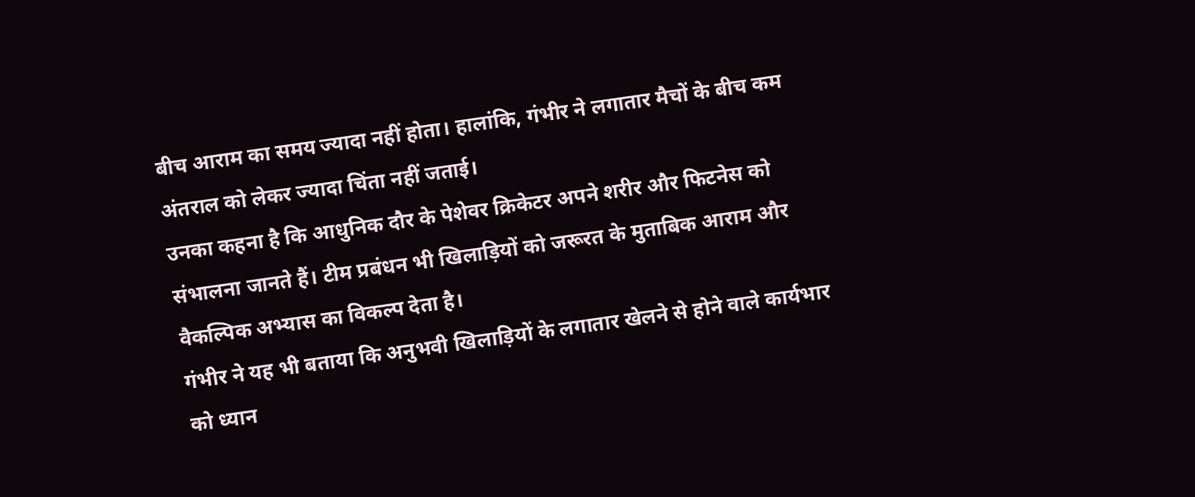बीच आराम का समय ज्यादा नहीं होता। हालांकि, गंभीर ने लगातार मैचों के बीच कम अंतराल को लेकर ज्यादा चिंता नहीं जताई।
उनका कहना है कि आधुनिक दौर के पेशेवर क्रिकेटर अपने शरीर और फिटनेस को संभालना जानते हैं। टीम प्रबंधन भी खिलाड़ियों को जरूरत के मुताबिक आराम और वैकल्पिक अभ्यास का विकल्प देता है।
गंभीर ने यह भी बताया कि अनुभवी खिलाड़ियों के लगातार खेलने से होने वाले कार्यभार को ध्यान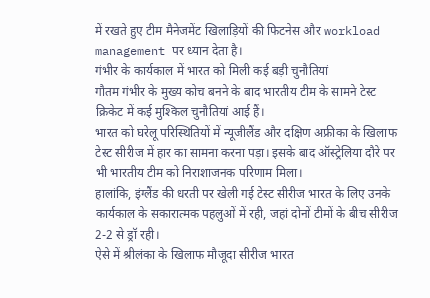में रखते हुए टीम मैनेजमेंट खिलाड़ियों की फिटनेस और workload management पर ध्यान देता है।
गंभीर के कार्यकाल में भारत को मिली कई बड़ी चुनौतियां
गौतम गंभीर के मुख्य कोच बनने के बाद भारतीय टीम के सामने टेस्ट क्रिकेट में कई मुश्किल चुनौतियां आई हैं।
भारत को घरेलू परिस्थितियों में न्यूजीलैंड और दक्षिण अफ्रीका के खिलाफ टेस्ट सीरीज में हार का सामना करना पड़ा। इसके बाद ऑस्ट्रेलिया दौरे पर भी भारतीय टीम को निराशाजनक परिणाम मिला।
हालांकि, इंग्लैंड की धरती पर खेली गई टेस्ट सीरीज भारत के लिए उनके कार्यकाल के सकारात्मक पहलुओं में रही, जहां दोनों टीमों के बीच सीरीज 2-2 से ड्रॉ रही।
ऐसे में श्रीलंका के खिलाफ मौजूदा सीरीज भारत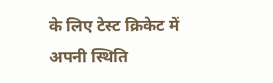के लिए टेस्ट क्रिकेट में अपनी स्थिति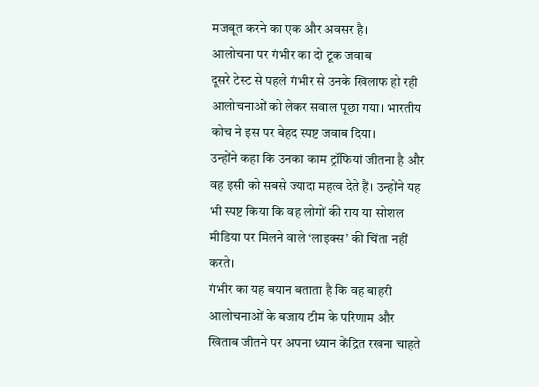मजबूत करने का एक और अवसर है।
आलोचना पर गंभीर का दो टूक जवाब
दूसरे टेस्ट से पहले गंभीर से उनके खिलाफ हो रही आलोचनाओं को लेकर सवाल पूछा गया। भारतीय कोच ने इस पर बेहद स्पष्ट जवाब दिया।
उन्होंने कहा कि उनका काम ट्रॉफियां जीतना है और वह इसी को सबसे ज्यादा महत्व देते हैं। उन्होंने यह भी स्पष्ट किया कि वह लोगों की राय या सोशल मीडिया पर मिलने वाले ‘लाइक्स’ की चिंता नहीं करते।
गंभीर का यह बयान बताता है कि वह बाहरी आलोचनाओं के बजाय टीम के परिणाम और खिताब जीतने पर अपना ध्यान केंद्रित रखना चाहते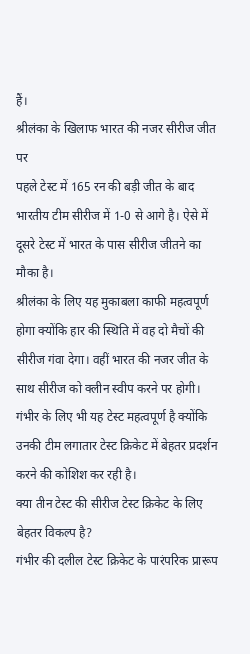हैं।
श्रीलंका के खिलाफ भारत की नजर सीरीज जीत पर
पहले टेस्ट में 165 रन की बड़ी जीत के बाद भारतीय टीम सीरीज में 1-0 से आगे है। ऐसे में दूसरे टेस्ट में भारत के पास सीरीज जीतने का मौका है।
श्रीलंका के लिए यह मुकाबला काफी महत्वपूर्ण होगा क्योंकि हार की स्थिति में वह दो मैचों की सीरीज गंवा देगा। वहीं भारत की नजर जीत के साथ सीरीज को क्लीन स्वीप करने पर होगी।
गंभीर के लिए भी यह टेस्ट महत्वपूर्ण है क्योंकि उनकी टीम लगातार टेस्ट क्रिकेट में बेहतर प्रदर्शन करने की कोशिश कर रही है।
क्या तीन टेस्ट की सीरीज टेस्ट क्रिकेट के लिए बेहतर विकल्प है?
गंभीर की दलील टेस्ट क्रिकेट के पारंपरिक प्रारूप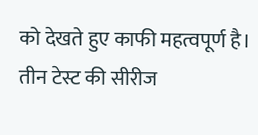को देखते हुए काफी महत्वपूर्ण है। तीन टेस्ट की सीरीज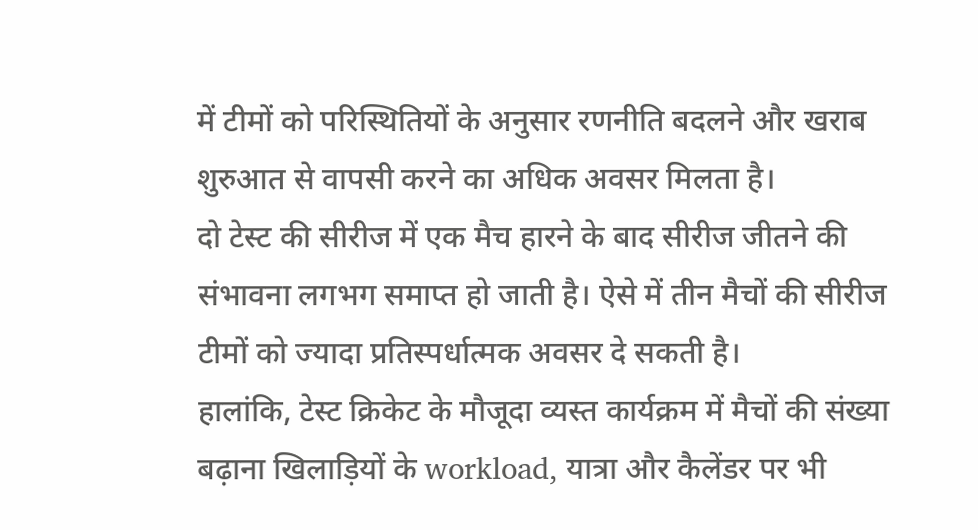में टीमों को परिस्थितियों के अनुसार रणनीति बदलने और खराब शुरुआत से वापसी करने का अधिक अवसर मिलता है।
दो टेस्ट की सीरीज में एक मैच हारने के बाद सीरीज जीतने की संभावना लगभग समाप्त हो जाती है। ऐसे में तीन मैचों की सीरीज टीमों को ज्यादा प्रतिस्पर्धात्मक अवसर दे सकती है।
हालांकि, टेस्ट क्रिकेट के मौजूदा व्यस्त कार्यक्रम में मैचों की संख्या बढ़ाना खिलाड़ियों के workload, यात्रा और कैलेंडर पर भी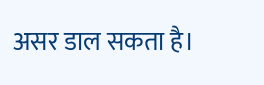असर डाल सकता है।